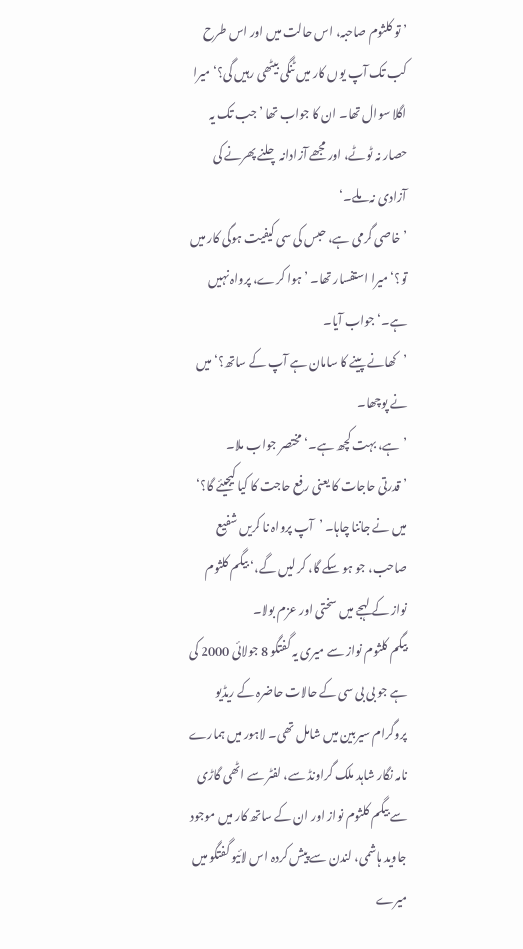’تو کلثوم صاحبہ، اس حالت میں اور اس طرح کب تک آپ یوں کار میں ٹنگی بیٹھی رہیں گی؟‘ میرا اگلا سوال تھا۔ ان کا جواب تھا ’جب تک یہ حصار نہ ٹوٹے، اور مجھے آزادانہ چلنے پھرنے کی آزادی نہ ملے۔‘
’خاصی گرمی ہے، حبس کی سی کیفیت ہوگی کار میں تو؟‘ میرا استفسار تھا۔ ’ہوا کرے، پرواہ نہیں ہے۔‘ جواب آیا۔
’کھانے پینے کا سامان ہے آپ کے ساتھ؟‘ میں نے پوچھا۔
’ہے، بہت کچھ ہے۔‘ مختصر جواب ملا۔
’قدرتی حاجات کا یعنی رفع حاجت کا کیا کیجیئے گا؟‘ میں نے جاننا چاہا۔ ’آپ پرواہ نا کریں شفیع صاحب، جو ہو سکے گا، کر لیں گے،‘ بیگم کلثوم نواز کے لہجے میں سختی اور عزم بولا۔
بیگم کلثوم نواز سے میری یہ گفتگو 8 جولائی 2000 کی ہے جو بی بی سی کے حالات حاضرہ کے ریڈیو پروگرام سیربین میں شامل تھی۔ لاہور میں ہمارے نامہ نگار شاہد ملک گراونڈ سے، لفٹر سے اٹھی گاڑی سے بیگم کلثوم نواز اور ان کے ساتھ کار میں موجود جاوید ہاشمی، لندن سے پیش کردہ اس لائیو گفتگو میں میرے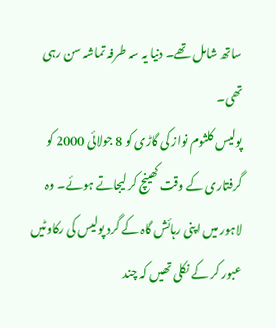ساتھ شامل تھے۔ دنیا یہ سہ طرفہ تماشہ سن رہی تھی۔
پولیس کلثوم نواز کی گاڑی کو 8 جولائی 2000 کو گرفتاری کے وقت کھینچ کر لیجاتے ہوئے۔ وہ لاہور میں اپنی رہائش گاہ کے گرد پولیس کی رکاوٹیں عبور کر کے نکلی تھیں کہ چند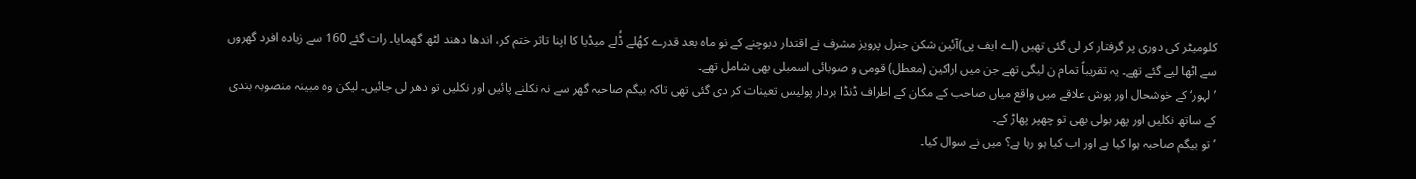کلومیٹر کی دوری پر گرفتار کر لی گئی تھیں (اے ایف پی)آئین شکن جنرل پرویز مشرف نے اقتدار دبوچنے کے نو ماہ بعد قدرے کھُلے ڈُلے میڈیا کا اپنا تاثر ختم کر، اندھا دھند لٹھ گھمایا۔ رات گئے 160 سے زیادہ افرد گھروں سے اٹھا لیے گئے تھے۔ یہ تقریباً تمام ن لیگی تھے جن میں اراکین (معطل) قومی و صوبائی اسمبلی بھی شامل تھے۔
’لہور‘ کے خوشحال اور پوش علاقے میں واقع میاں صاحب کے مکان کے اطراف ڈنڈا بردار پولیس تعینات کر دی گئی تھی تاکہ بیگم صاحبہ گھر سے نہ نکلنے پائیں اور نکلیں تو دھر لی جائیں۔ لیکن وہ مبینہ منصوبہ بندی کے ساتھ نکلیں اور پھر بولی بھی تو چھپر پھاڑ کے۔
’تو بیگم صاحبہ ہوا کیا ہے اور اب کیا ہو رہا ہے؟ میں نے سوال کیا۔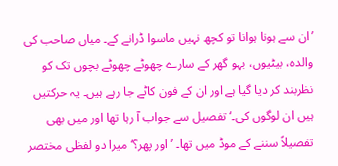’ان سے ہونا ہوانا تو کچھ نہیں ماسوا ڈرانے کے۔ میاں صاحب کی والدہ، بیٹیوں، بہو گھر کے سارے چھوٹے چھوٹے بچوں تک کو نظربند کر دیا گیا ہے اور ان کے فون کاٹے جا رہے ہیں۔ یہ حرکتیں ہیں ان لوگوں کی۔‘ تفصیل سے جواب آ رہا تھا اور میں بھی تفصیلاً سننے کے موڈ میں تھا۔ ’اور پھر؟‘ میرا دو لفظی مختصر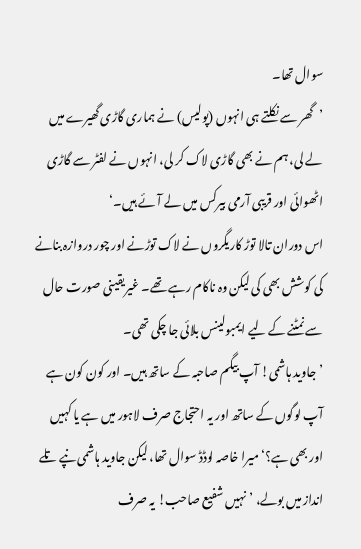سوال تھا۔
’گھر سے نکلتے ہی انہوں (پولیس) نے ہماری گاڑی گھیرے میں لے لی، ہم نے بھی گاڑی لاک کر لی، انہوں نے لفٹر سے گاڑی اٹھوائی اور قریبی آرمی بیرکس میں لے آئے ہیں۔‘
اس دوران تالا توڑ کاریگروں نے لاک توڑنے اور چور دروازہ بنانے کی کوشش بھی کی لیکن وہ ناکام رہے تھے۔ غیریقینی صورت حال سے نمٹنے کے لیے ایمبولینس بلائی جا چکی تھی۔
’جاوید ہاشمی! آپ بیگم صاحبہ کے ساتھ ہیں۔ اور کون کون ہے آپ لوگوں کے ساتھ اور یہ احتجاج صرف لاہور میں ہے یا کہیں اور بھی ہے؟‘ میرا خاصہ لوڈڈ سوال تھا، لیکن جاوید ہاشمی نپے تلے انداز میں بولے، ’نہیں شفیع صاحب! یہ صرف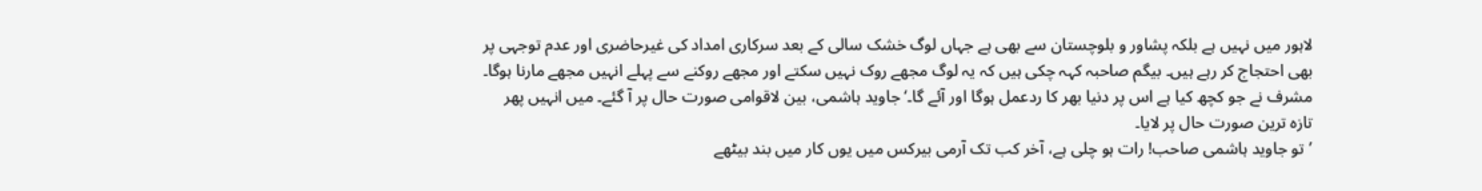لاہور میں نہیں ہے بلکہ پشاور و بلوچستان سے بھی ہے جہاں لوگ خشک سالی کے بعد سرکاری امداد کی غیرحاضری اور عدم توجہی پر بھی احتجاج کر رہے ہیں۔ بیگم صاحبہ کہہ چکی ہیں کہ یہ لوگ مجھے روک نہیں سکتے اور مجھے روکنے سے پہلے انہیں مجھے مارنا ہوگا۔ مشرف نے جو کچھ کیا ہے اس پر دنیا بھر کا ردعمل ہوگا اور آئے گا۔‘ جاوید ہاشمی، بین لاقوامی صورت حال پر آ گئے۔ میں انہیں پھر تازہ ترین صورت حال پر لایا۔
’تو جاوید ہاشمی صاحب! رات ہو چلی ہے، آخر کب تک آرمی بیرکس میں یوں کار میں بند بیٹھے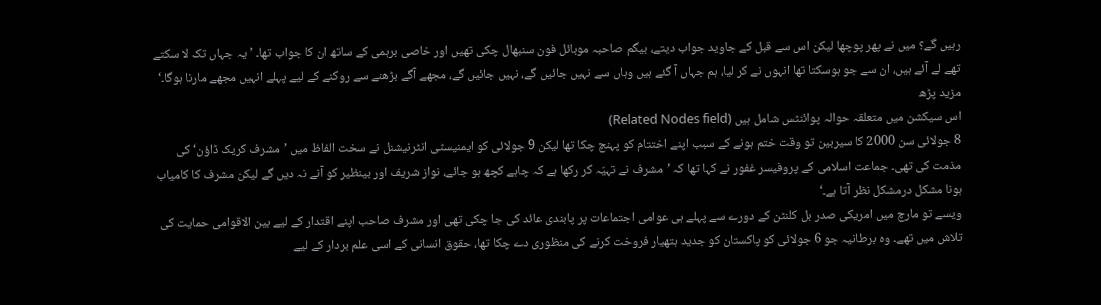رہیں گے؟ میں نے پھر پوچھا لیکن اس سے قبل کے جاوید جواب دیتے، بیگم صاحبہ موبائل فون سنبھال چکی تھیں اور خاصی برہمی کے ساتھ ان کا جواب تھا۔ ’یہ جہاں تک لا سکتے تھے لے آئے ہیں، ان سے جو ہوسکتا تھا انہوں نے کر لیا، ہم جہاں آ گئے ہیں وہاں سے نہیں جائیں گے، نہیں جائیں گے، مجھے آگے بڑھنے سے روکنے کے لیے پہلے انہیں مجھے مارنا ہوگا۔‘
مزید پڑھ
اس سیکشن میں متعلقہ حوالہ پوائنٹس شامل ہیں (Related Nodes field)
8 جولائی سن 2000 کا سیربین تو وقت ختم ہونے کے سبب اپنے اختتام کو پہنچ چکا تھا لیکن 9 جولائی کو ایمنیسٹی انٹرنیشنل نے سخت الفاظ میں ’مشرف کریک ڈاؤن‘ کی مذمت کی تھی۔ جماعت اسلامی کے پروفیسر غفور نے کہا تھا کہ ’مشرف نے تہیّہ کر رکھا ہے کہ چاہے کچھ ہو جائے، نواز شریف اور بینظیر کو آنے نہ دیں گے لیکن مشرف کا کامیاب ہونا مشکل درمشکل نظر آتا ہے۔‘
ویسے تو مارچ میں امریکی صدر بل کلنٹن کے دورے سے پہلے ہی عوامی اجتماعات پر پابندی عائد کی جا چکی تھی اور مشرف صاحب اپنے اقتدار کے لیے بین الاقوامی حمایت کی تلاش میں تھے۔ وہ برطانیہ جو 6 جولائی کو پاکستان کو جدید ہتھیار فروخت کرنے کی منظوری دے چکا تھا، حقوق انسانی کے اسی علم بردار کے لیے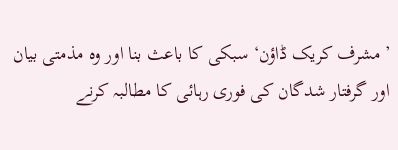’مشرف کریک ڈاؤن‘ سبکی کا باعث بنا اور وہ مذمتی بیان اور گرفتار شدگان کی فوری رہائی کا مطالبہ کرنے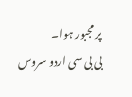پر مجبور ہوا۔
بی بی سی اردو سروس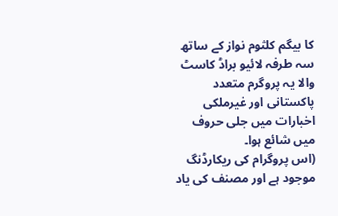کا بیگم کلثوم نواز کے ساتھ سہ طرفہ لائیو براڈ کاسٹ والا یہ پروگرم متعدد پاکستانی اور غیرملکی اخبارات میں جلی حروف میں شائع ہوا۔
(اس پروگرام کی ریکارڈنگ موجود ہے اور مصنف کی یاد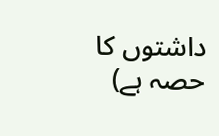داشتوں کا حصہ ہے)